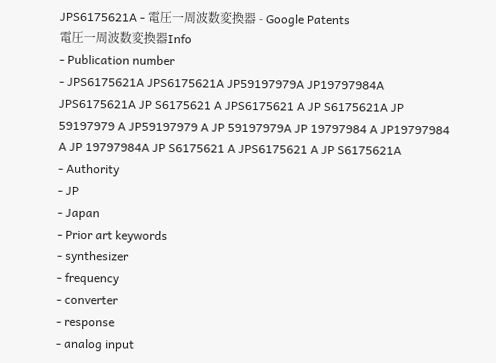JPS6175621A - 電圧一周波数変換器 - Google Patents
電圧一周波数変換器Info
- Publication number
- JPS6175621A JPS6175621A JP59197979A JP19797984A JPS6175621A JP S6175621 A JPS6175621 A JP S6175621A JP 59197979 A JP59197979 A JP 59197979A JP 19797984 A JP19797984 A JP 19797984A JP S6175621 A JPS6175621 A JP S6175621A
- Authority
- JP
- Japan
- Prior art keywords
- synthesizer
- frequency
- converter
- response
- analog input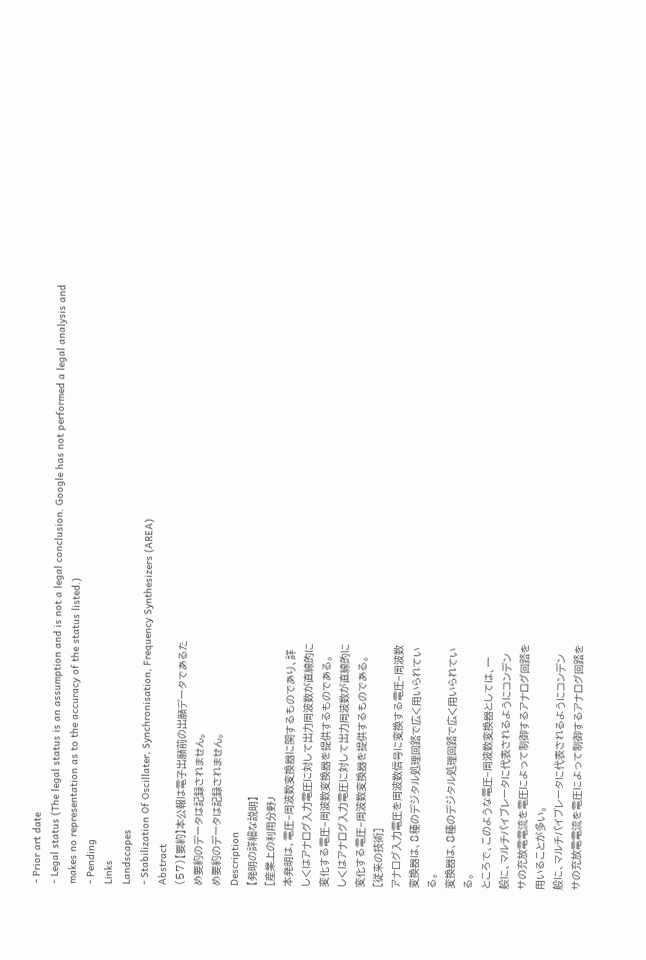- Prior art date
- Legal status (The legal status is an assumption and is not a legal conclusion. Google has not performed a legal analysis and makes no representation as to the accuracy of the status listed.)
- Pending
Links
Landscapes
- Stabilization Of Oscillater, Synchronisation, Frequency Synthesizers (AREA)
Abstract
(57)【要約】本公報は電子出願前の出願データであるた
め要約のデータは記録されません。
め要約のデータは記録されません。
Description
【発明の詳細な説明】
[産業上の利用分野J
本発明は、電圧−周波数変換器に関するものであり、詳
しくはアナログ入力電圧に対して出力周波数が直線的に
変化する電圧−周波数変換器を提供するものである。
しくはアナログ入力電圧に対して出力周波数が直線的に
変化する電圧−周波数変換器を提供するものである。
[従来の技術]
アナログ入力電圧を周波数信号に変換する電圧−周波数
変換器は、8種のデジタル処理回路で広く用いられてい
る。
変換器は、8種のデジタル処理回路で広く用いられてい
る。
ところで、このような電圧−周波数変換器としては、一
般に、マルチバイブレータに代表されるようにコンデン
サの充放電電流を電圧によって制御するアナログ回路を
用いることが多い。
般に、マルチバイブレータに代表されるようにコンデン
サの充放電電流を電圧によって制御するアナログ回路を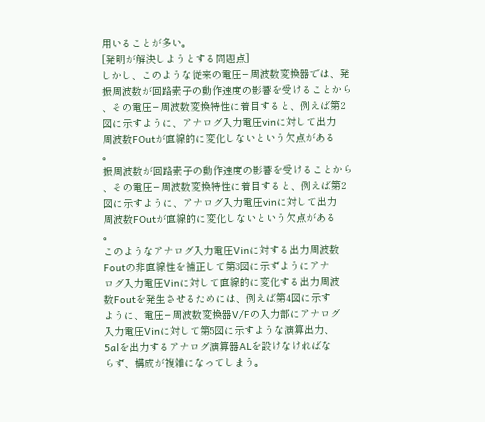用いることが多い。
[発明が解決しようとする問題点]
しかし、このような従来の電圧−周波数変換器では、発
振周波数が回路素子の動作速度の影響を受けることから
、その電圧−周波数変換特性に着目すると、例えば第2
図に示すように、アナログ入力電圧vinに対して出力
周波数FOutが直線的に変化しないという欠点がある
。
振周波数が回路素子の動作速度の影響を受けることから
、その電圧−周波数変換特性に着目すると、例えば第2
図に示すように、アナログ入力電圧vinに対して出力
周波数FOutが直線的に変化しないという欠点がある
。
このようなアナログ入力電圧Vinに対する出力周波数
Foutの非直線性を補正して第3図に示ずようにアナ
ログ入力電圧Vinに対して直線的に変化する出力周波
数Foutを発生させるためには、例えば第4図に示す
ように、電圧−周波数変換器V/Fの入力部にアナログ
入力電圧Vinに対して第5図に示すような演算出力、
5alを出力するアナログ演算器ALを設けなければな
らず、構成が複雑になってしまう。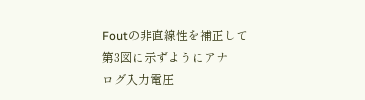Foutの非直線性を補正して第3図に示ずようにアナ
ログ入力電圧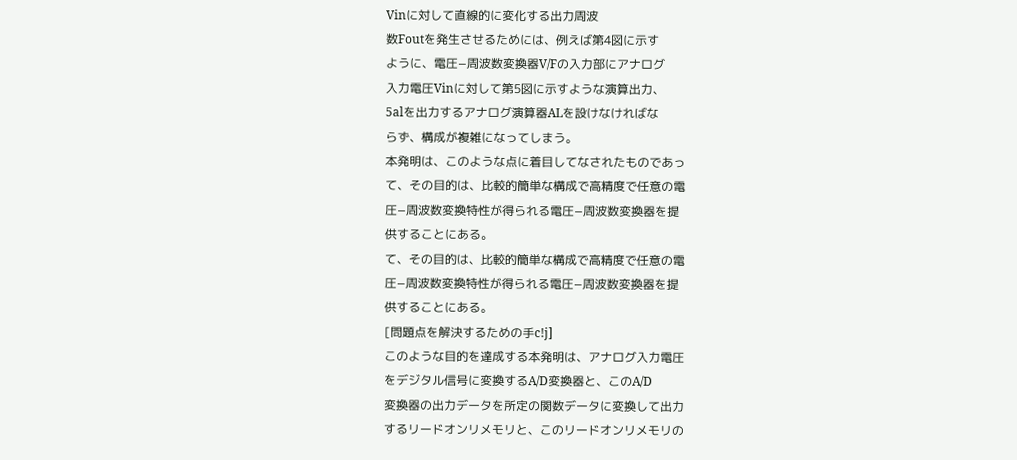Vinに対して直線的に変化する出力周波
数Foutを発生させるためには、例えば第4図に示す
ように、電圧−周波数変換器V/Fの入力部にアナログ
入力電圧Vinに対して第5図に示すような演算出力、
5alを出力するアナログ演算器ALを設けなければな
らず、構成が複雑になってしまう。
本発明は、このような点に着目してなされたものであっ
て、その目的は、比較的簡単な構成で高精度で任意の電
圧−周波数変換特性が得られる電圧−周波数変換器を提
供することにある。
て、その目的は、比較的簡単な構成で高精度で任意の電
圧−周波数変換特性が得られる電圧−周波数変換器を提
供することにある。
[問題点を解決するための手c!j]
このような目的を達成する本発明は、アナログ入力電圧
をデジタル信号に変換するA/D変換器と、このA/D
変換器の出力データを所定の関数データに変換して出力
するリードオンリメモリと、このリードオンリメモリの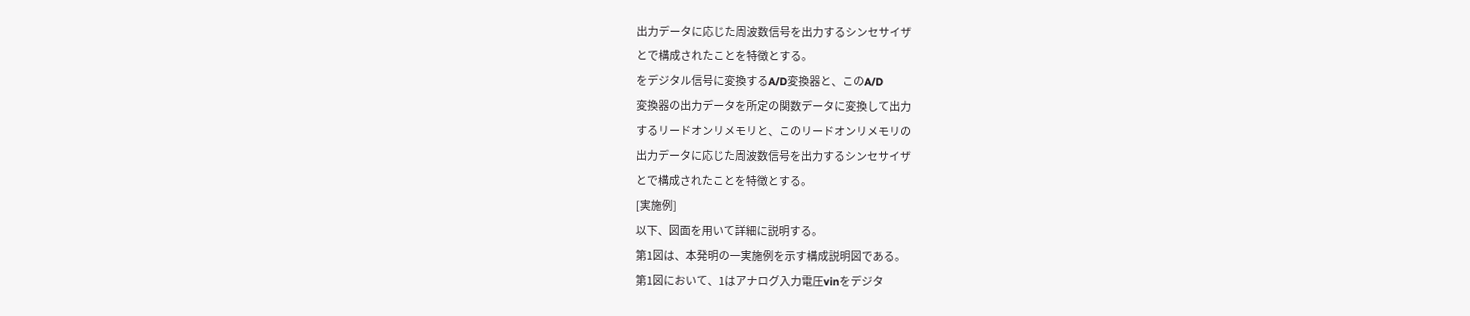出力データに応じた周波数信号を出力するシンセサイザ
とで構成されたことを特徴とする。
をデジタル信号に変換するA/D変換器と、このA/D
変換器の出力データを所定の関数データに変換して出力
するリードオンリメモリと、このリードオンリメモリの
出力データに応じた周波数信号を出力するシンセサイザ
とで構成されたことを特徴とする。
[実施例]
以下、図面を用いて詳細に説明する。
第1図は、本発明の一実施例を示す構成説明図である。
第1図において、1はアナログ入力電圧vinをデジタ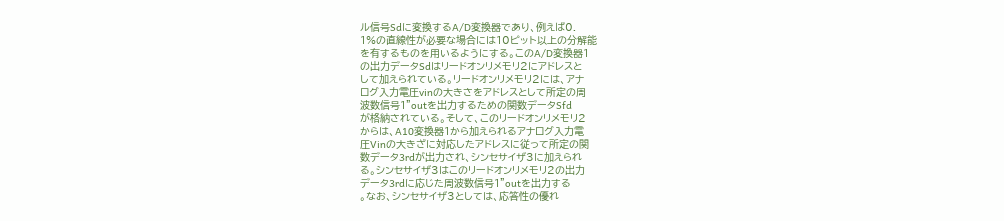ル信号Sdに変換するA/D変換器であり、例えば0.
1%の直線性が必要な場合には10ピット以上の分解能
を有するものを用いるようにする。このA/D変換器1
の出力データSdはリードオンリメモリ2にアドレスと
して加えられている。リードオンリメモリ2には、アナ
ログ入力電圧vinの大きさをアドレスとして所定の周
波数信号1”outを出力するための関数データSfd
が格納されている。そして、このリードオンリメモリ2
からは、A10変換器1から加えられるアナログ入力電
圧Vinの大きざに対応したアドレスに従って所定の関
数データ3rdが出力され、シンセサイザ3に加えられ
る。シンセサイザ3はこのリードオンリメモリ2の出力
データ3rdに応じた周波数信号1”outを出力する
。なお、シンセサイザ3としては、応答性の優れ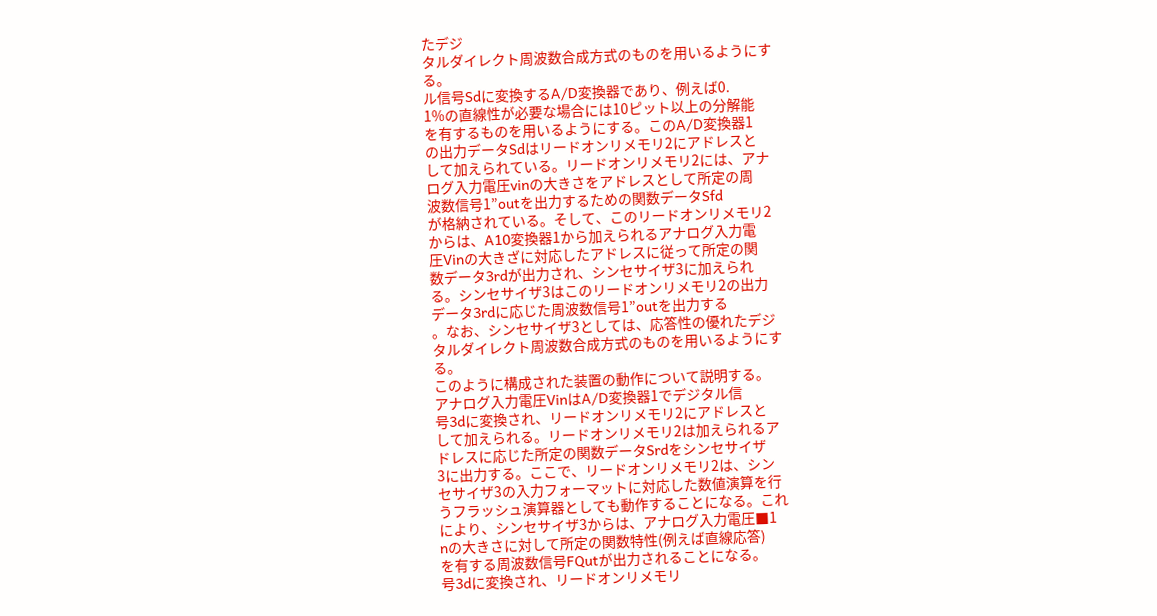たデジ
タルダイレクト周波数合成方式のものを用いるようにす
る。
ル信号Sdに変換するA/D変換器であり、例えば0.
1%の直線性が必要な場合には10ピット以上の分解能
を有するものを用いるようにする。このA/D変換器1
の出力データSdはリードオンリメモリ2にアドレスと
して加えられている。リードオンリメモリ2には、アナ
ログ入力電圧vinの大きさをアドレスとして所定の周
波数信号1”outを出力するための関数データSfd
が格納されている。そして、このリードオンリメモリ2
からは、A10変換器1から加えられるアナログ入力電
圧Vinの大きざに対応したアドレスに従って所定の関
数データ3rdが出力され、シンセサイザ3に加えられ
る。シンセサイザ3はこのリードオンリメモリ2の出力
データ3rdに応じた周波数信号1”outを出力する
。なお、シンセサイザ3としては、応答性の優れたデジ
タルダイレクト周波数合成方式のものを用いるようにす
る。
このように構成された装置の動作について説明する。
アナログ入力電圧VinはA/D変換器1でデジタル信
号3dに変換され、リードオンリメモリ2にアドレスと
して加えられる。リードオンリメモリ2は加えられるア
ドレスに応じた所定の関数データSrdをシンセサイザ
3に出力する。ここで、リードオンリメモリ2は、シン
セサイザ3の入力フォーマットに対応した数値演算を行
うフラッシュ演算器としても動作することになる。これ
により、シンセサイザ3からは、アナログ入力電圧■1
nの大きさに対して所定の関数特性(例えば直線応答)
を有する周波数信号FQutが出力されることになる。
号3dに変換され、リードオンリメモリ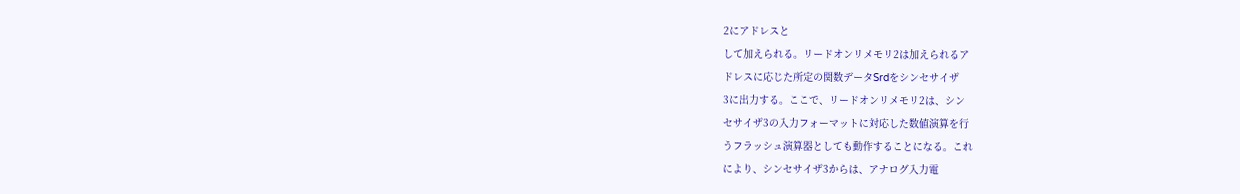2にアドレスと
して加えられる。リードオンリメモリ2は加えられるア
ドレスに応じた所定の関数データSrdをシンセサイザ
3に出力する。ここで、リードオンリメモリ2は、シン
セサイザ3の入力フォーマットに対応した数値演算を行
うフラッシュ演算器としても動作することになる。これ
により、シンセサイザ3からは、アナログ入力電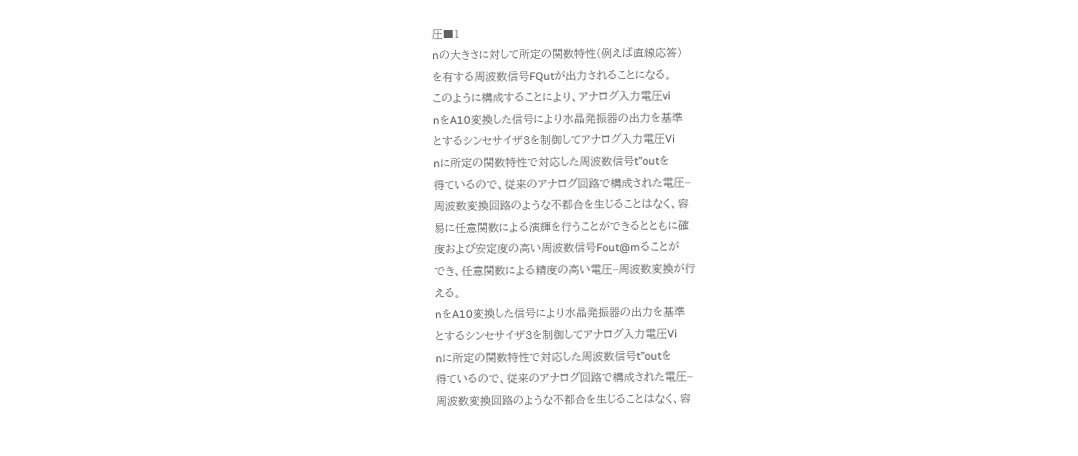圧■1
nの大きさに対して所定の関数特性(例えば直線応答)
を有する周波数信号FQutが出力されることになる。
このように構成することにより、アナログ入力電圧vi
nをA10変換した信号により水晶発振器の出力を基準
とするシンセサイザ3を制御してアナログ入力電圧Vi
nに所定の関数特性で対応した周波数信号t”outを
得ているので、従来のアナログ回路で構成された電圧−
周波数変換回路のような不都合を生じることはなく、容
易に任意関数による演輝を行うことができるとともに確
度および安定度の高い周波数信号Fout@mることが
でき、任意関数による精度の高い電圧−周波数変換が行
える。
nをA10変換した信号により水晶発振器の出力を基準
とするシンセサイザ3を制御してアナログ入力電圧Vi
nに所定の関数特性で対応した周波数信号t”outを
得ているので、従来のアナログ回路で構成された電圧−
周波数変換回路のような不都合を生じることはなく、容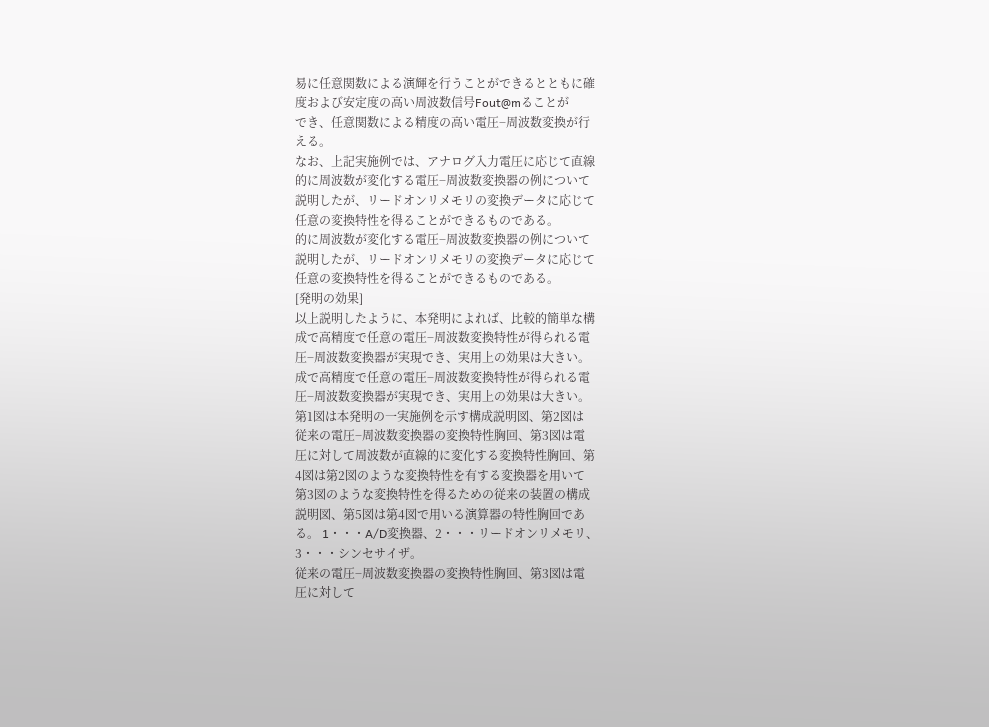易に任意関数による演輝を行うことができるとともに確
度および安定度の高い周波数信号Fout@mることが
でき、任意関数による精度の高い電圧−周波数変換が行
える。
なお、上記実施例では、アナログ入力電圧に応じて直線
的に周波数が変化する電圧−周波数変換器の例について
説明したが、リードオンリメモリの変換データに応じて
任意の変換特性を得ることができるものである。
的に周波数が変化する電圧−周波数変換器の例について
説明したが、リードオンリメモリの変換データに応じて
任意の変換特性を得ることができるものである。
[発明の効果]
以上説明したように、本発明によれば、比較的簡単な構
成で高精度で任意の電圧−周波数変換特性が得られる電
圧−周波数変換器が実現でき、実用上の効果は大きい。
成で高精度で任意の電圧−周波数変換特性が得られる電
圧−周波数変換器が実現でき、実用上の効果は大きい。
第1図は本発明の一実施例を示す構成説明図、第2図は
従来の電圧−周波数変換器の変換特性胸回、第3図は電
圧に対して周波数が直線的に変化する変換特性胸回、第
4図は第2図のような変換特性を有する変換器を用いて
第3図のような変換特性を得るための従来の装置の構成
説明図、第5図は第4図で用いる演算器の特性胸回であ
る。 1・・・A/D変換器、2・・・リードオンリメモリ、
3・・・シンセサイザ。
従来の電圧−周波数変換器の変換特性胸回、第3図は電
圧に対して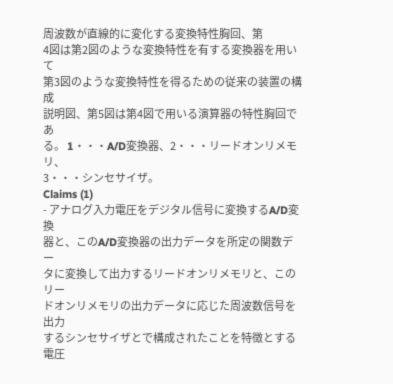周波数が直線的に変化する変換特性胸回、第
4図は第2図のような変換特性を有する変換器を用いて
第3図のような変換特性を得るための従来の装置の構成
説明図、第5図は第4図で用いる演算器の特性胸回であ
る。 1・・・A/D変換器、2・・・リードオンリメモリ、
3・・・シンセサイザ。
Claims (1)
- アナログ入力電圧をデジタル信号に変換するA/D変換
器と、このA/D変換器の出力データを所定の関数デー
タに変換して出力するリードオンリメモリと、このリー
ドオンリメモリの出力データに応じた周波数信号を出力
するシンセサイザとで構成されたことを特徴とする電圧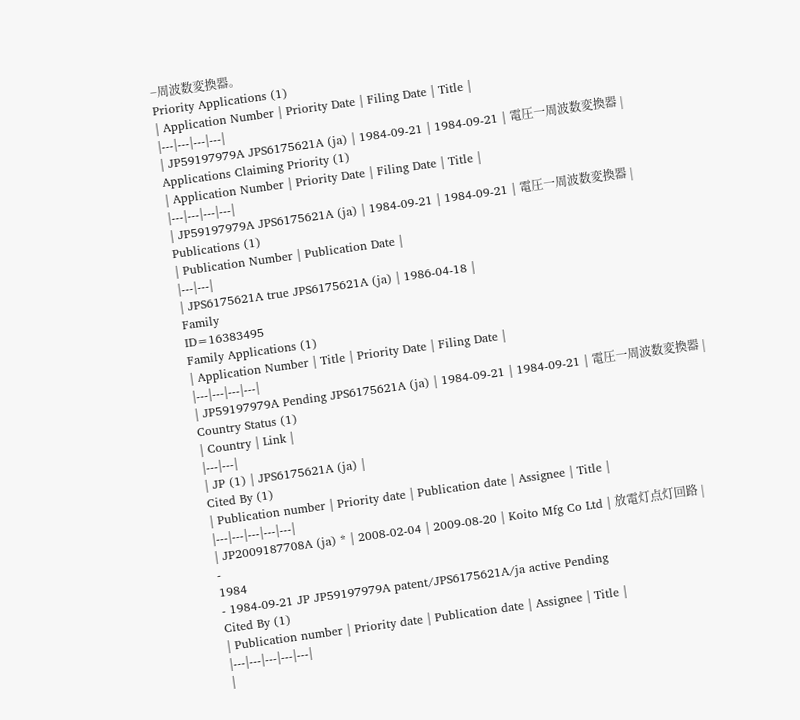−周波数変換器。
Priority Applications (1)
| Application Number | Priority Date | Filing Date | Title |
|---|---|---|---|
| JP59197979A JPS6175621A (ja) | 1984-09-21 | 1984-09-21 | 電圧一周波数変換器 |
Applications Claiming Priority (1)
| Application Number | Priority Date | Filing Date | Title |
|---|---|---|---|
| JP59197979A JPS6175621A (ja) | 1984-09-21 | 1984-09-21 | 電圧一周波数変換器 |
Publications (1)
| Publication Number | Publication Date |
|---|---|
| JPS6175621A true JPS6175621A (ja) | 1986-04-18 |
Family
ID=16383495
Family Applications (1)
| Application Number | Title | Priority Date | Filing Date |
|---|---|---|---|
| JP59197979A Pending JPS6175621A (ja) | 1984-09-21 | 1984-09-21 | 電圧一周波数変換器 |
Country Status (1)
| Country | Link |
|---|---|
| JP (1) | JPS6175621A (ja) |
Cited By (1)
| Publication number | Priority date | Publication date | Assignee | Title |
|---|---|---|---|---|
| JP2009187708A (ja) * | 2008-02-04 | 2009-08-20 | Koito Mfg Co Ltd | 放電灯点灯回路 |
-
1984
- 1984-09-21 JP JP59197979A patent/JPS6175621A/ja active Pending
Cited By (1)
| Publication number | Priority date | Publication date | Assignee | Title |
|---|---|---|---|---|
|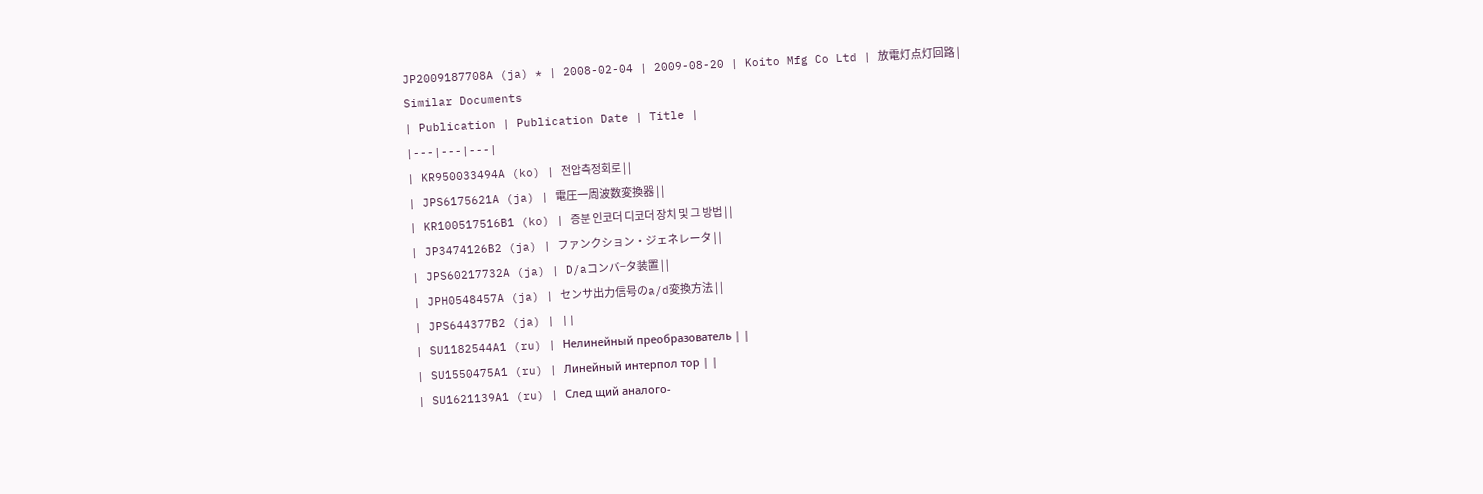JP2009187708A (ja) * | 2008-02-04 | 2009-08-20 | Koito Mfg Co Ltd | 放電灯点灯回路 |
Similar Documents
| Publication | Publication Date | Title |
|---|---|---|
| KR950033494A (ko) | 전압측정회로 | |
| JPS6175621A (ja) | 電圧一周波数変換器 | |
| KR100517516B1 (ko) | 증분 인코더 디코더 장치 및 그 방법 | |
| JP3474126B2 (ja) | ファンクション・ジェネレータ | |
| JPS60217732A (ja) | D/aコンバ−タ装置 | |
| JPH0548457A (ja) | センサ出力信号のa/d変換方法 | |
| JPS644377B2 (ja) | ||
| SU1182544A1 (ru) | Нелинейный преобразователь | |
| SU1550475A1 (ru) | Линейный интерпол тор | |
| SU1621139A1 (ru) | След щий аналого-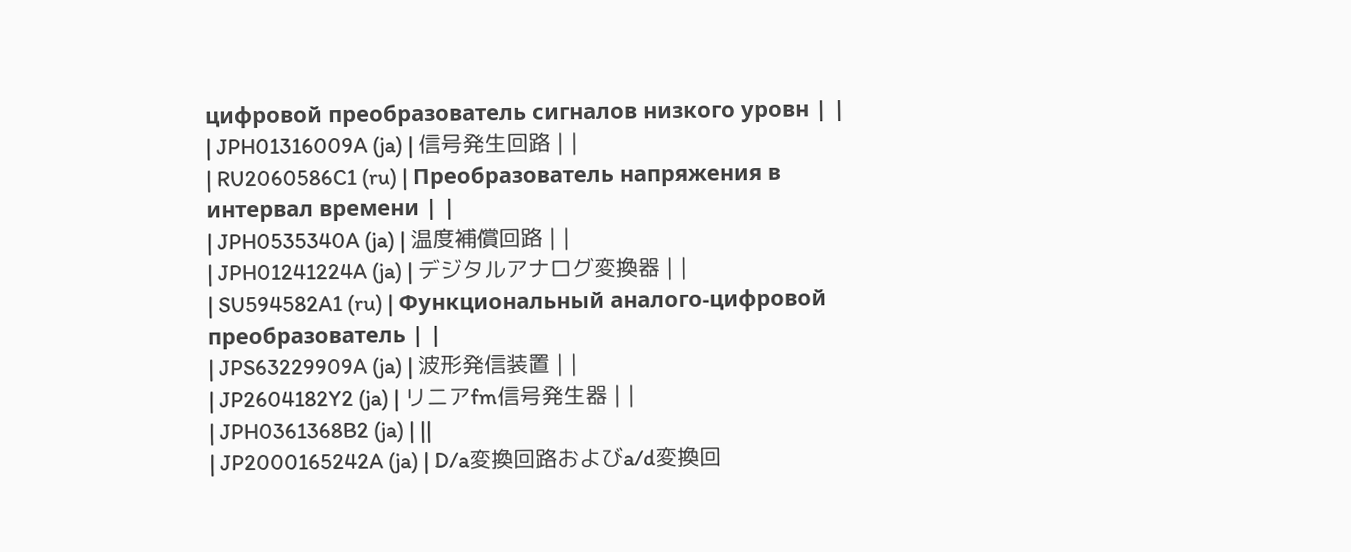цифровой преобразователь сигналов низкого уровн | |
| JPH01316009A (ja) | 信号発生回路 | |
| RU2060586C1 (ru) | Преобразователь напряжения в интервал времени | |
| JPH0535340A (ja) | 温度補償回路 | |
| JPH01241224A (ja) | デジタルアナログ変換器 | |
| SU594582A1 (ru) | Функциональный аналого-цифровой преобразователь | |
| JPS63229909A (ja) | 波形発信装置 | |
| JP2604182Y2 (ja) | リニアfm信号発生器 | |
| JPH0361368B2 (ja) | ||
| JP2000165242A (ja) | D/a変換回路およびa/d変換回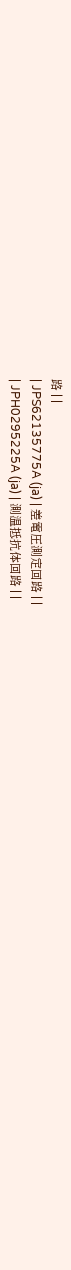路 | |
| JPS62135775A (ja) | 差電圧測定回路 | |
| JPH0295225A (ja) | 測温抵抗体回路 | |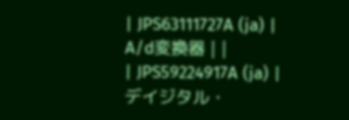| JPS63111727A (ja) | A/d変換器 | |
| JPS59224917A (ja) | デイジタル・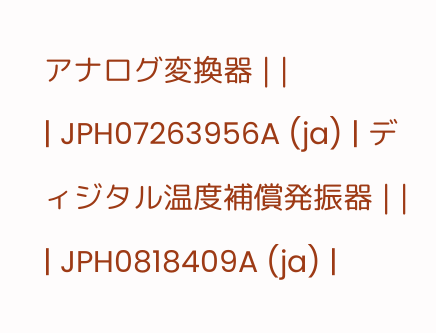アナログ変換器 | |
| JPH07263956A (ja) | ディジタル温度補償発振器 | |
| JPH0818409A (ja) |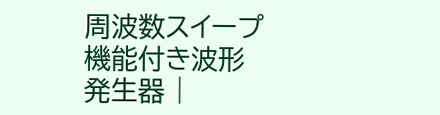周波数スイープ機能付き波形発生器 |